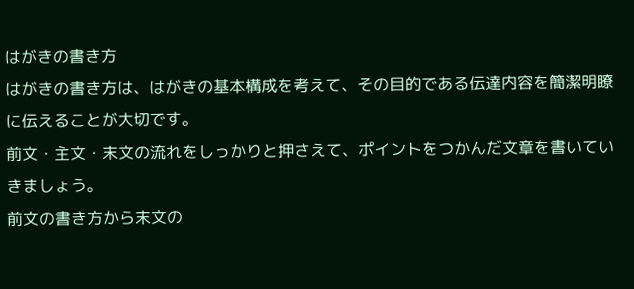はがきの書き方
はがきの書き方は、はがきの基本構成を考えて、その目的である伝達内容を簡潔明瞭に伝えることが大切です。
前文・主文・末文の流れをしっかりと押さえて、ポイントをつかんだ文章を書いていきましょう。
前文の書き方から末文の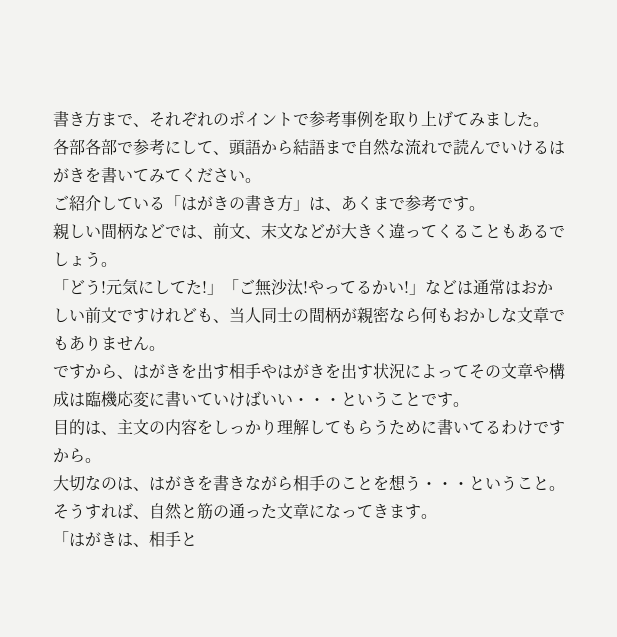書き方まで、それぞれのポイントで参考事例を取り上げてみました。
各部各部で参考にして、頭語から結語まで自然な流れで読んでいけるはがきを書いてみてください。
ご紹介している「はがきの書き方」は、あくまで参考です。
親しい間柄などでは、前文、末文などが大きく違ってくることもあるでしょう。
「どう!元気にしてた!」「ご無沙汰!やってるかい!」などは通常はおかしい前文ですけれども、当人同士の間柄が親密なら何もおかしな文章でもありません。
ですから、はがきを出す相手やはがきを出す状況によってその文章や構成は臨機応変に書いていけばいい・・・ということです。
目的は、主文の内容をしっかり理解してもらうために書いてるわけですから。
大切なのは、はがきを書きながら相手のことを想う・・・ということ。
そうすれば、自然と筋の通った文章になってきます。
「はがきは、相手と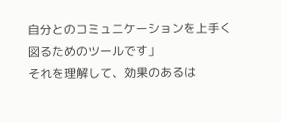自分とのコミュニケーションを上手く図るためのツールです」
それを理解して、効果のあるは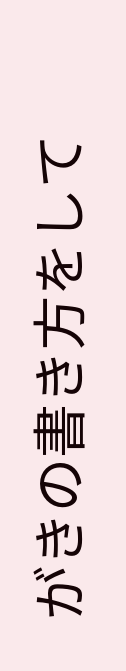がきの書き方をして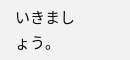いきましょう。